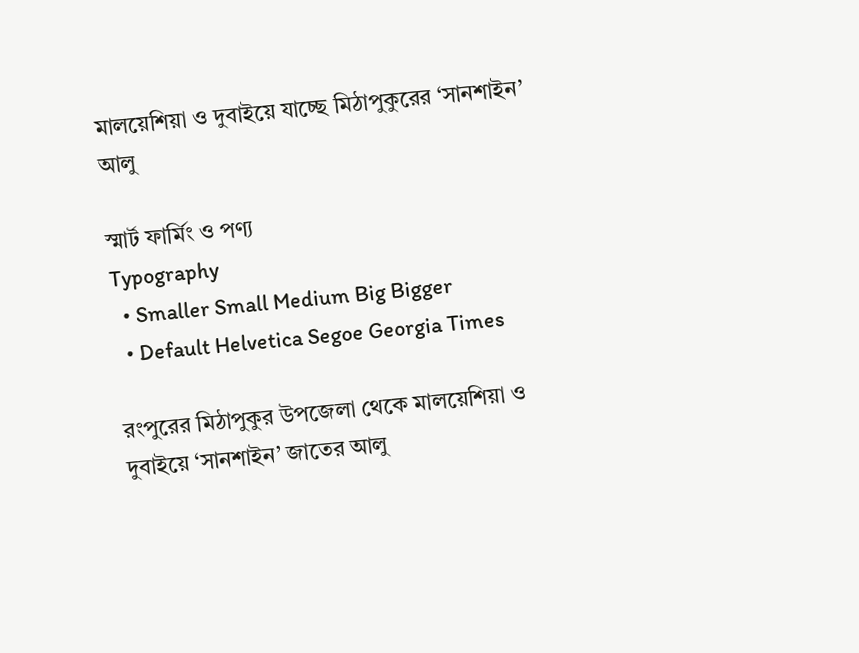মালয়েশিয়া ও দুবাইয়ে যাচ্ছে মিঠাপুকুরের ‘সানশাইন’ আলু

স্মার্ট ফার্মিং ও পণ্য
Typography
  • Smaller Small Medium Big Bigger
  • Default Helvetica Segoe Georgia Times

রংপুরের মিঠাপুকুর উপজেলা থেকে মালয়েশিয়া ও দুবাইয়ে ‘সানশাইন’ জাতের আলু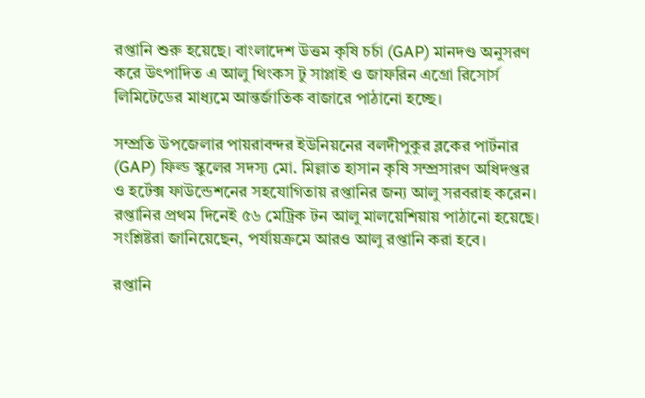রপ্তানি শুরু হয়েছে। বাংলাদেশ উত্তম কৃষি চর্চা (GAP) মানদণ্ড অনুসরণ করে উৎপাদিত এ আলু থিংকস টু সাপ্লাই ও জাফরিন এগ্রো রিসোর্স লিমিটেডের মাধ্যমে আন্তর্জাতিক বাজারে পাঠানো হচ্ছে।

সম্প্রতি উপজেলার পায়রাবন্দর ইউনিয়নের বলদীপুকুর ব্লকের পার্টনার (GAP) ফিল্ড স্কুলের সদস্য মো. মিল্লাত হাসান কৃষি সম্প্রসারণ অধিদপ্তর ও হর্টেক্স ফাউন্ডেশনের সহযোগিতায় রপ্তানির জন্য আলু সরবরাহ করেন। রপ্তানির প্রথম দিনেই ৫৬ মেট্রিক টন আলু মালয়েশিয়ায় পাঠানো হয়েছে। সংশ্লিষ্টরা জানিয়েছেন, পর্যায়ক্রমে আরও আলু রপ্তানি করা হবে।

রপ্তানি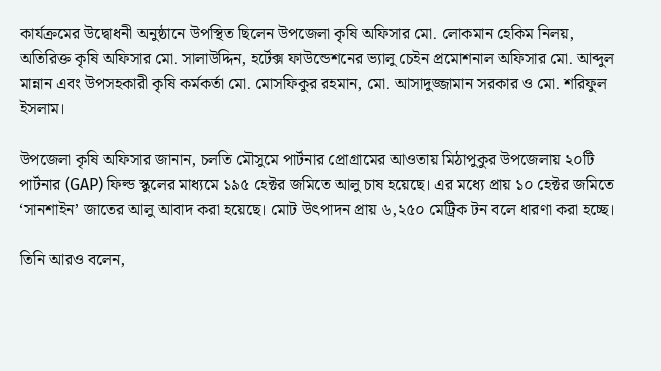কার্যক্রমের উদ্বোধনী অনুষ্ঠানে উপস্থিত ছিলেন উপজেলা কৃষি অফিসার মো. লোকমান হেকিম নিলয়, অতিরিক্ত কৃষি অফিসার মো. সালাউদ্দিন, হর্টেক্স ফাউন্ডেশনের ভ্যালু চেইন প্রমোশনাল অফিসার মো. আব্দুল মান্নান এবং উপসহকারী কৃষি কর্মকর্তা মো. মোসফিকুর রহমান, মো. আসাদুজ্জামান সরকার ও মো. শরিফুল ইসলাম।

উপজেলা কৃষি অফিসার জানান, চলতি মৌসুমে পার্টনার প্রোগ্রামের আওতায় মিঠাপুকুর উপজেলায় ২০টি পার্টনার (GAP) ফিল্ড স্কুলের মাধ্যমে ১৯৫ হেক্টর জমিতে আলু চাষ হয়েছে। এর মধ্যে প্রায় ১০ হেক্টর জমিতে ‘সানশাইন’ জাতের আলু আবাদ করা হয়েছে। মোট উৎপাদন প্রায় ৬,২৫০ মেট্রিক টন বলে ধারণা করা হচ্ছে।

তিনি আরও বলেন,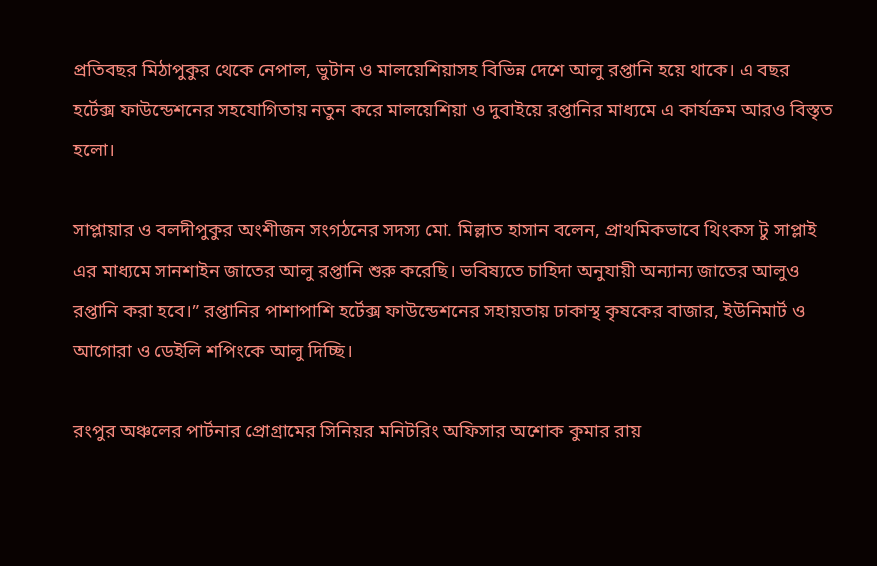প্রতিবছর মিঠাপুকুর থেকে নেপাল, ভুটান ও মালয়েশিয়াসহ বিভিন্ন দেশে আলু রপ্তানি হয়ে থাকে। এ বছর হর্টেক্স ফাউন্ডেশনের সহযোগিতায় নতুন করে মালয়েশিয়া ও দুবাইয়ে রপ্তানির মাধ্যমে এ কার্যক্রম আরও বিস্তৃত হলো।

সাপ্লায়ার ও বলদীপুকুর অংশীজন সংগঠনের সদস্য মো. মিল্লাত হাসান বলেন, প্রাথমিকভাবে থিংকস টু সাপ্লাই এর মাধ্যমে সানশাইন জাতের আলু রপ্তানি শুরু করেছি। ভবিষ্যতে চাহিদা অনুযায়ী অন্যান্য জাতের আলুও রপ্তানি করা হবে।” রপ্তানির পাশাপাশি হর্টেক্স ফাউন্ডেশনের সহায়তায় ঢাকাস্থ কৃষকের বাজার, ইউনিমার্ট ও আগোরা ও ডেইলি শপিংকে আলু দিচ্ছি।

রংপুর অঞ্চলের পার্টনার প্রোগ্রামের সিনিয়র মনিটরিং অফিসার অশোক কুমার রায়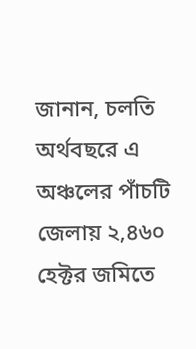জানান, চলতি অর্থবছরে এ অঞ্চলের পাঁচটি জেলায় ২,৪৬০ হেক্টর জমিতে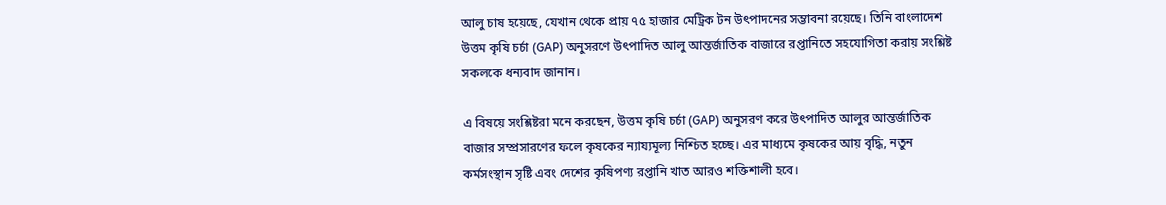আলু চাষ হয়েছে, যেখান থেকে প্রায় ৭৫ হাজার মেট্রিক টন উৎপাদনের সম্ভাবনা রয়েছে। তিনি বাংলাদেশ উত্তম কৃষি চর্চা (GAP) অনুসরণে উৎপাদিত আলু আন্তর্জাতিক বাজারে রপ্তানিতে সহযোগিতা করায় সংশ্লিষ্ট সকলকে ধন্যবাদ জানান।

এ বিষয়ে সংশ্লিষ্টরা মনে করছেন, উত্তম কৃষি চর্চা (GAP) অনুসরণ করে উৎপাদিত আলুর আন্তর্জাতিক বাজার সম্প্রসারণের ফলে কৃষকের ন্যায্যমূল্য নিশ্চিত হচ্ছে। এর মাধ্যমে কৃষকের আয় বৃদ্ধি, নতুন কর্মসংস্থান সৃষ্টি এবং দেশের কৃষিপণ্য রপ্তানি খাত আরও শক্তিশালী হবে।